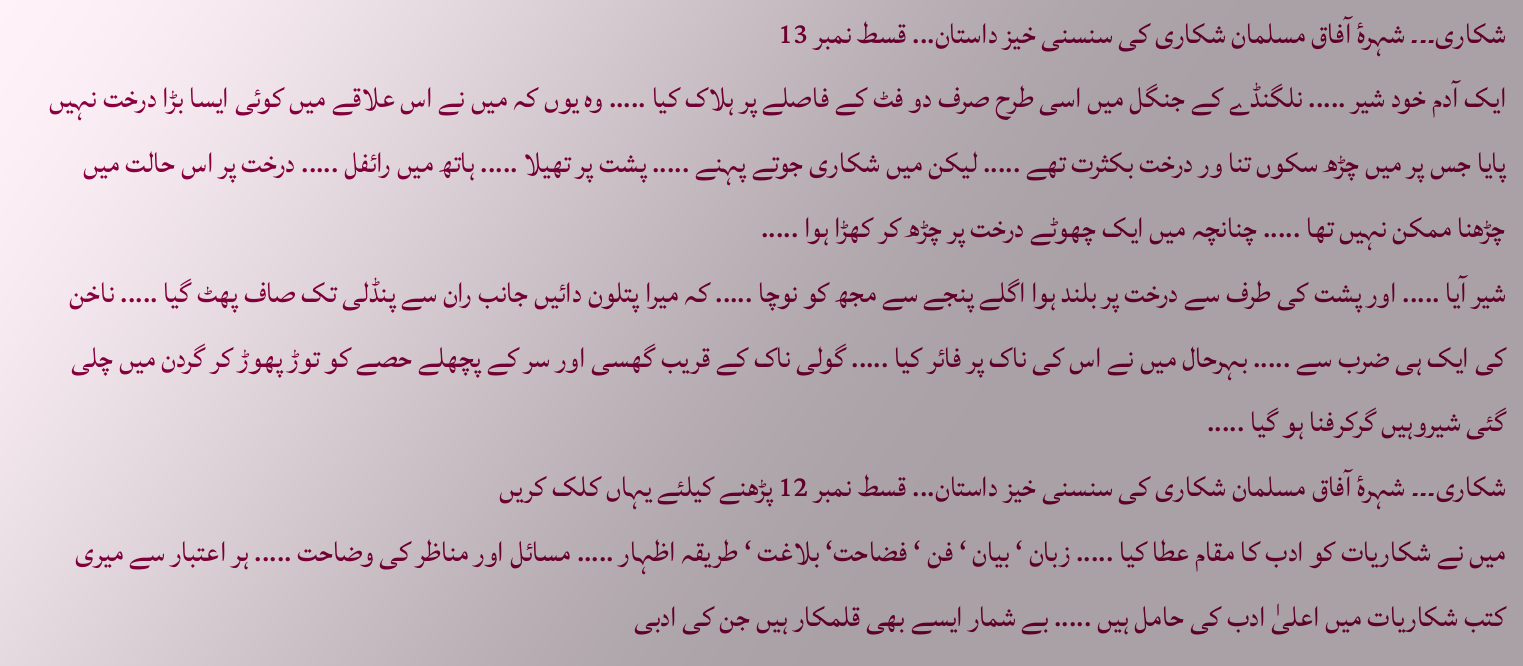شکاری۔۔۔ شہرۂ آفاق مسلمان شکاری کی سنسنی خیز داستان... قسط نمبر 13
ایک آدم خود شیر ..... نلگنڈے کے جنگل میں اسی طرح صرف دو فٹ کے فاصلے پر ہلاک کیا ..... وہ یوں کہ میں نے اس علاقے میں کوئی ایسا بڑا درخت نہیں پایا جس پر میں چڑھ سکوں تنا ور درخت بکثرت تھے ..... لیکن میں شکاری جوتے پہنے ..... پشت پر تھیلا ..... ہاتھ میں رائفل ..... درخت پر اس حالت میں چڑھنا ممکن نہیں تھا ..... چنانچہ میں ایک چھوٹے درخت پر چڑھ کر کھڑا ہوا .....
شیر آیا ..... اور پشت کی طرف سے درخت پر بلند ہوا اگلے پنجے سے مجھ کو نوچا ..... کہ میرا پتلون دائیں جانب ران سے پنڈلی تک صاف پھٹ گیا ..... ناخن کی ایک ہی ضرب سے ..... بہرحال میں نے اس کی ناک پر فائر کیا ..... گولی ناک کے قریب گھسی اور سر کے پچھلے حصے کو توڑ پھوڑ کر گردن میں چلی گئی شیروہیں گرکرفنا ہو گیا .....
شکاری۔۔۔ شہرۂ آفاق مسلمان شکاری کی سنسنی خیز داستان... قسط نمبر 12 پڑھنے کیلئے یہاں کلک کریں
میں نے شکاریات کو ادب کا مقام عطا کیا ..... زبان ‘ بیان ‘ فن ‘ فضاحت‘ بلاغت ‘ طریقہ اظہار ..... مسائل اور مناظر کی وضاحت ..... ہر اعتبار سے میری کتب شکاریات میں اعلیٰ ادب کی حامل ہیں ..... بے شمار ایسے بھی قلمکار ہیں جن کی ادبی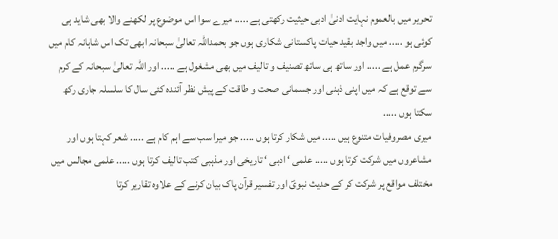تحریر میں بالعموم نہایت ادنیٰ ادبی حیثیت رکھتی ہے ..... میرے سوا اس موضوع پر لکھنے والا بھی شاید ہی کوئی ہو ..... میں واجد بقید حیات پاکستانی شکاری ہوں جو بحمداللہ تعالیٰ سبحانہ ابھی تک اس شاہانہ کام میں سرگرم عمل ہے ..... اور ساتھ ہی ساتھ تصنیف و تالیف میں بھی مشغول ہے ..... اور اللہ تعالیٰ سبحانہ کے کرم سے توقع ہے کہ میں اپنی ذہنی اور جسمانی صحت و طاقت کے پیش نظر آئندہ کئی سال کا سلسلہ جاری رکھ سکتا ہوں .....
میری مصروفیات متنوع ہیں ..... میں شکار کرتا ہوں ..... جو میرا سب سے اہم کام ہے ..... شعر کہتا ہوں اور مشاعروں میں شرکت کرتا ہوں ..... علمی ‘ ادبی ‘ تاریخی اور مذہبی کتب تالیف کرتا ہوں ..... علمی مجالس میں مختلف مواقع پر شرکت کر کے حدیث نبویؐ اور تفسیر قرآن پاک بیان کرنے کے علاوہ تقاریر کرتا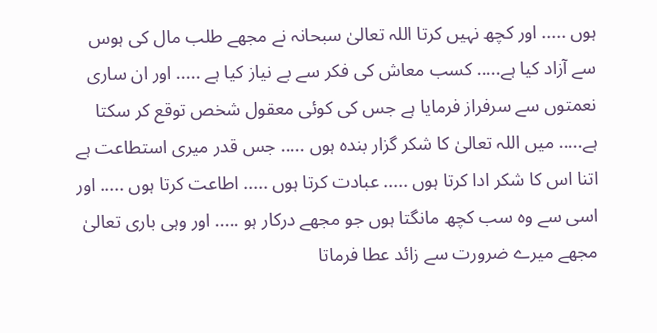ہوں ..... اور کچھ نہیں کرتا اللہ تعالیٰ سبحانہ نے مجھے طلب مال کی ہوس سے آزاد کیا ہے..... کسب معاش کی فکر سے بے نیاز کیا ہے ..... اور ان ساری نعمتوں سے سرفراز فرمایا ہے جس کی کوئی معقول شخص توقع کر سکتا ہے..... میں اللہ تعالیٰ کا شکر گزار بندہ ہوں ..... جس قدر میری استطاعت ہے اتنا اس کا شکر ادا کرتا ہوں ..... عبادت کرتا ہوں ..... اطاعت کرتا ہوں ..... اور اسی سے وہ سب کچھ مانگتا ہوں جو مجھے درکار ہو ..... اور وہی باری تعالیٰ مجھے میرے ضرورت سے زائد عطا فرماتا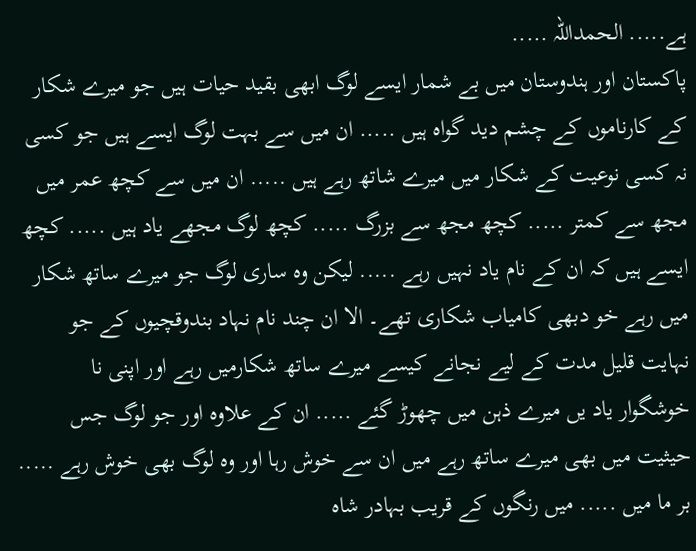ہے..... الحمداللہ .....
پاکستان اور ہندوستان میں بے شمار ایسے لوگ ابھی بقید حیات ہیں جو میرے شکار کے کارناموں کے چشم دید گواہ ہیں ..... ان میں سے بہت لوگ ایسے ہیں جو کسی نہ کسی نوعیت کے شکار میں میرے شاتھ رہے ہیں ..... ان میں سے کچھ عمر میں مجھ سے کمتر ..... کچھ مجھ سے بزرگ ..... کچھ لوگ مجھے یاد ہیں ..... کچھ ایسے ہیں کہ ان کے نام یاد نہیں رہے ..... لیکن وہ ساری لوگ جو میرے ساتھ شکار میں رہے خو دبھی کامیاب شکاری تھے۔ الا ان چند نام نہاد بندوقچیوں کے جو نہایت قلیل مدت کے لیے نجانے کیسے میرے ساتھ شکارمیں رہے اور اپنی نا خوشگوار یاد یں میرے ذہن میں چھوڑ گئے ..... ان کے علاوہ اور جو لوگ جس حیثیت میں بھی میرے ساتھ رہے میں ان سے خوش رہا اور وہ لوگ بھی خوش رہے .....
بر ما میں ..... میں رنگوں کے قریب بہادر شاہ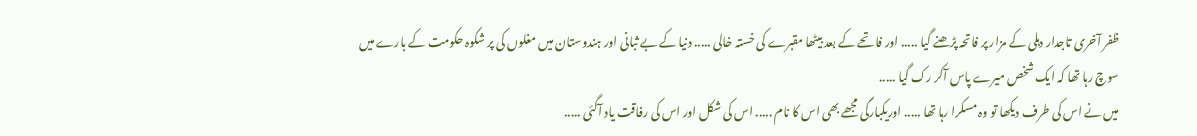ظفر آخری تاجدار دہلی کے مزار پر فاتحہ پڑھنے گیا ..... اور فاتحے کے بعد بیٹھا مقبرے کی خستہ خالی ..... دنیا کے بے ثبانی اور ہندوستان میں مغلوں کی پر شکوہ حکومت کے بارے میں سوچ رہا تھا کہ ایک شخص میرے پاس آکر رک گیا .....
میں نے اس کی طرف دیکھا تو وہ مسکرا رہا تھا ..... اوریکبارگی مجھے بھی اس کا نام ..... اس کی شکل اور اس کی رفاقت یاد آگئی .....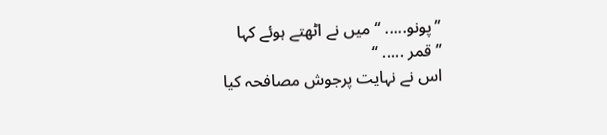’’پونو..... ‘‘ میں نے اٹھتے ہوئے کہا
’’قمر ..... ‘‘
اس نے نہایت پرجوش مصافحہ کیا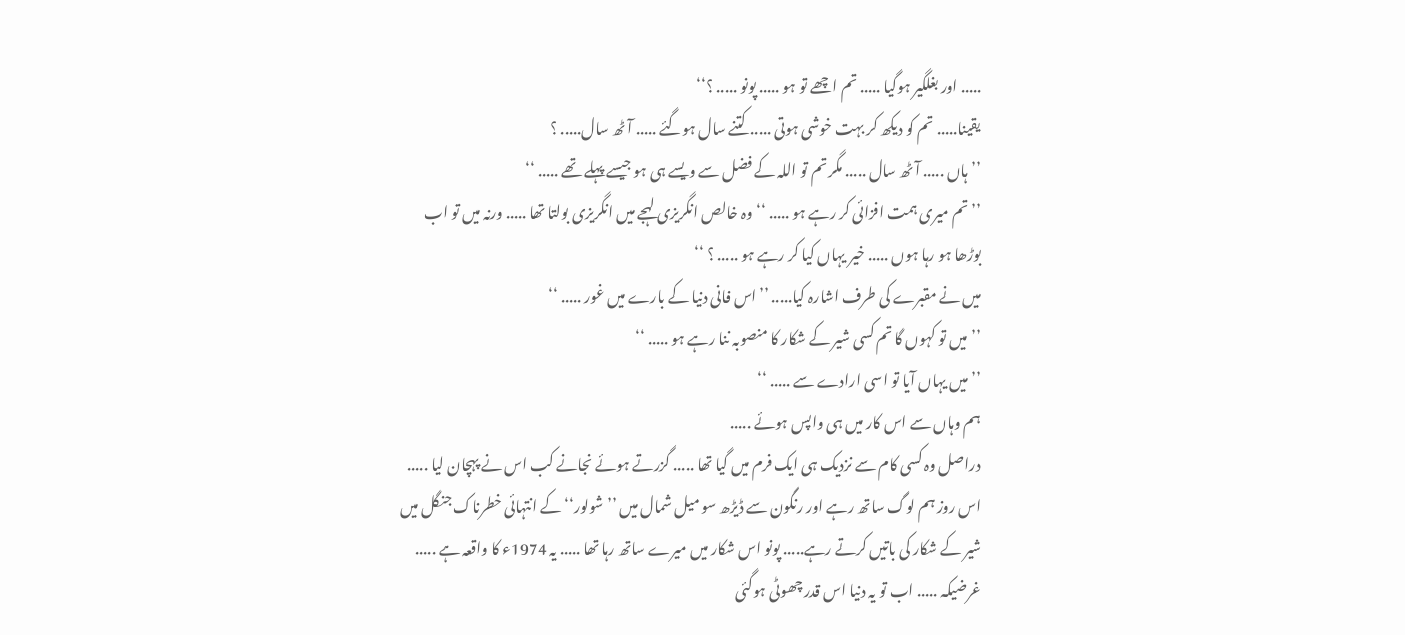..... اور بغلگیر ہوگیا ..... تم اچھے تو ہو ..... پونو ..... ؟‘‘
یقینا..... تم کو دیکھ کر بہت خوشی ہوتی ..... کتنے سال ہوگئے ..... آٹھ سال..... ؟
’’ہاں ..... آٹھ سال ..... مگر تم تو اللہ کے فضل سے ویسے ہی ہو جیسے پہلے تھے ..... ‘‘
’’تم میری ہمت افزائی کر رہے ہو ..... ‘‘ وہ خالص انگریزی لہجے میں انگریزی بولتا تھا ..... ورنہ میں تو اب بوڑھا ہو رہا ہوں ..... خیر یہاں کیا کر رہے ہو ..... ؟ ‘‘
میں نے مقبرے کی طرف اشارہ کیا..... ’’اس فانی دنیا کے بارے میں غور ..... ‘‘
’’میں تو کہوں گا تم کسی شیر کے شکار کا منصوبہ ننا رہے ہو ..... ‘‘
’’میں یہاں آیا تو اسی ارادے سے ..... ‘‘
ہم وہاں سے اس کار میں ہی واپس ہوئے .....
دراصل وہ کسی کام سے نزدیک ہی ایک فرم میں گیا تھا ..... گزرتے ہوئے نجانے کب اس نے پہچان لیا .....
اس روز ہم لوگ ساتھ رہے اور رنگون سے ڈیڑھ سو میل شمال میں ’’شولور‘‘ کے انتہائی خطرناک جنگل میں شیر کے شکار کی باتیں کرتے رہے..... پونو اس شکار میں میرے ساتھ رہا تھا ..... یہ 1974ء کا واقعہ ہے .....
غرضیکہ ..... اب تو یہ دنیا اس قدر چھوٹی ہوگئی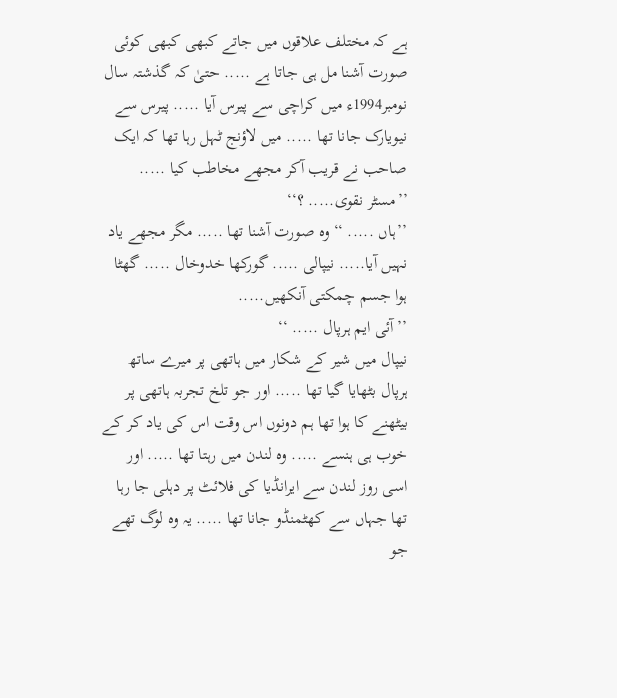ہے کہ مختلف علاقوں میں جاتے کبھی کبھی کوئی صورت آشنا مل ہی جاتا ہے ..... حتیٰ کہ گذشتہ سال نومبر1994ء میں کراچی سے پیرس آیا ..... پیرس سے نیویارک جانا تھا ..... میں لاؤنج ٹہل رہا تھا کہ ایک صاحب نے قریب آکر مجھے مخاطب کیا .....
’’مسٹر نقوی..... ؟‘‘
’’ہاں ..... ‘‘ وہ صورت آشنا تھا ..... مگر مجھے یاد نہیں آیا..... نیپالی ..... گورکھا خدوخال ..... گھٹا ہوا جسم چمکتی آنکھیں.....
’’آئی ایم ہرپال ..... ‘‘
نیپال میں شیر کے شکار میں ہاتھی پر میرے ساتھ ہرپال بٹھایا گیا تھا ..... اور جو تلخ تجربہ ہاتھی پر بیٹھنے کا ہوا تھا ہم دونوں اس وقت اس کی یاد کر کے خوب ہی ہنسے ..... وہ لندن میں رہتا تھا ..... اور اسی روز لندن سے ایرانڈیا کی فلائٹ پر دہلی جا رہا تھا جہاں سے کھٹمنڈو جانا تھا ..... یہ وہ لوگ تھے جو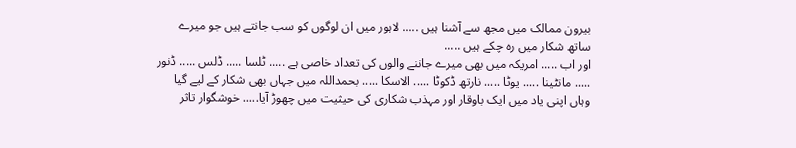بیرون ممالک میں مجھ سے آشنا ہیں ..... لاہور میں ان لوگوں کو سب جانتے ہیں جو میرے ساتھ شکار میں رہ چکے ہیں .....
اور اب ..... امریکہ میں بھی میرے جاننے والوں کی تعداد خاصی ہے ..... ٹلسا ..... ڈلس ..... ڈنور ..... مانٹینا ..... یوٹا ..... نارتھ ڈکوٹا ..... الاسکا ..... بحمداللہ میں جہاں بھی شکار کے لیے گیا وہاں اپنی یاد میں ایک باوقار اور مہذب شکاری کی حیثیت میں چھوڑ آیا..... خوشگوار تاثر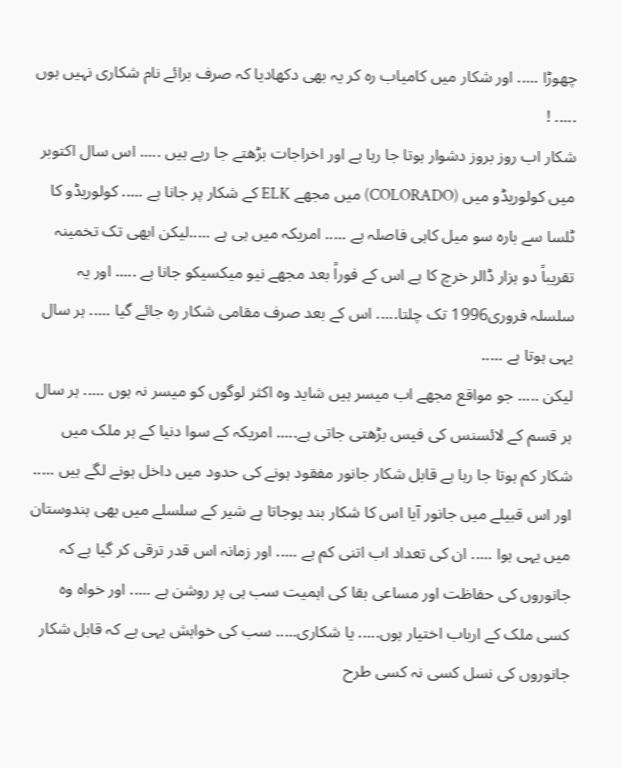چھوڑا ..... اور شکار میں کامیاب رہ کر یہ بھی دکھادیا کہ صرف برائے نام شکاری نہیں ہوں ..... !
شکار اب روز بروز دشوار ہوتا جا رہا ہے اور اخراجات بڑھتے جا رہے ہیں ..... اس سال اکتوبر میں کولوریڈو میں (COLORADO) میں مجھے ELK کے شکار پر جانا ہے ..... کولوریڈو کا ٹلسا سے بارہ سو میل کاہی فاصلہ ہے ..... امریکہ میں ہی ہے .....لیکن ابھی تک تخمینہ تقریباً دو ہزار ڈالر خرچ کا ہے اس کے فوراً بعد مجھے نیو میکسیکو جانا ہے ..... اور یہ سلسلہ فروری1996 تک چلتا..... اس کے بعد صرف مقامی شکار رہ جائے گیا ..... ہر سال یہی ہوتا ہے .....
لیکن ..... جو مواقع مجھے اب میسر ہیں شاید وہ اکثر لوگوں کو میسر نہ ہوں ..... ہر سال ہر قسم کے لائسنس کی فیس بڑھتی جاتی ہے..... امریکہ کے سوا دنیا کے ہر ملک میں شکار کم ہوتا جا رہا ہے قابل شکار جانور مفقود ہونے کی حدود میں داخل ہونے لگے ہیں ..... اور اس قبیلے میں جانور آیا اس کا شکار بند ہوجاتا ہے شیر کے سلسلے میں بھی ہندوستان میں یہی ہوا ..... ان کی تعداد اب اتنی کم ہے ..... اور زمانہ اس قدر ترقی کر گیا ہے کہ جانوروں کی حفاظت اور مساعی بقا کی اہمیت سب ہی پر روشن ہے ..... اور خواہ وہ کسی ملک کے ارباب اختیار ہوں..... یا شکاری..... سب کی خواہش یہی ہے کہ قابل شکار جانوروں کی نسل کسی نہ کسی طرح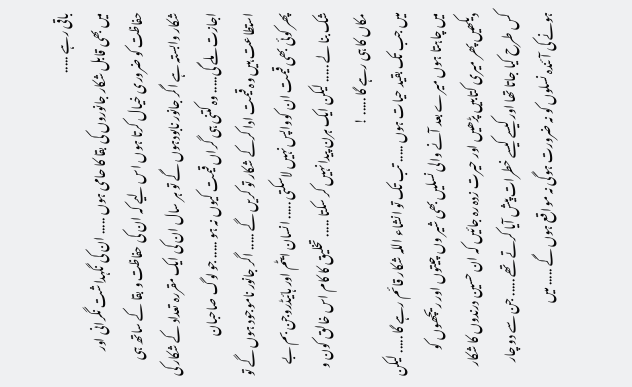باقی رہے .....
میں بھی قابل شکار جانوروں کی بقا کا حامی ہوں ..... ان کی نگہداشت نگرانی اور حفاظت کو ضروری خیال کرتا ہوں اس لیے کہ ان کی حفاظت و بقا کے ساتھ ہی شکار وابستہ ہے اگر جانور نابودہوں گے تو ہر سال ان کی ایک مقررہ تعداد کے شکار کی اجازت ملے گی..... وہ کتنی ہی گراں قیمت کیوں نہ ہو ..... جو لوگ صاحبان استطاعت ہیں وہ قیمت ادا کرکے شکار تو کریں گے ..... اگر جانور ناموجود ہوں گے تو پھر کوئی بھی قیمت ان کوواپس نہیں لاسکتی ..... انسان ایٹم اور ہائیڈروجن بم بے شک بنا لے ..... لیکن ایک ہرن پیدا نہیں کر سکتا ..... تخلیق کا کام اس خالق کون و مکاں کا ہی رہے گا ..... !
میں جب تک بقید حیات ہوں ..... تب تک تو انشاء اللہ شکار قائم رہے گا ..... لیکن میں چاہتا ہوں میرے بعد آنے والی نسلیں بھی شیر وں چیتوں اور ریچھوں کو دیکھیں پھر میری کتابیں پڑھیں اور حیرت زدہ رہ جائیں کہ ان حسین درندوں کا شکار کس طرح کیا جاتا تھا اور کیسے کیسے خطرات پیش آیا کرتے تھے ..... جن سے دو چار ہونے کی آئندہ نسلوں کو نہ ضرورت ہوگی نہ مواقع ہوں گے ..... میں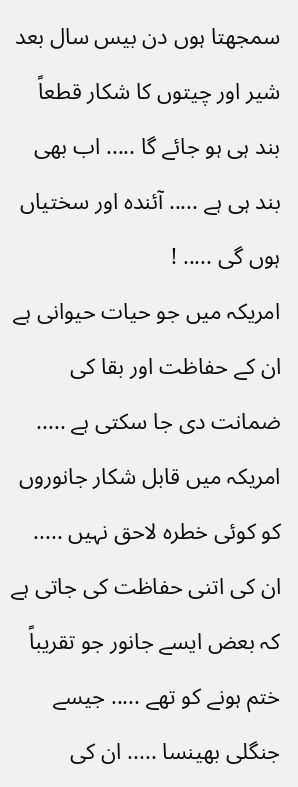سمجھتا ہوں دن بیس سال بعد شیر اور چیتوں کا شکار قطعاً بند ہی ہو جائے گا ..... اب بھی بند ہی ہے ..... آئندہ اور سختیاں ہوں گی ..... !
امریکہ میں جو حیات حیوانی ہے ان کے حفاظت اور بقا کی ضمانت دی جا سکتی ہے ..... امریکہ میں قابل شکار جانوروں کو کوئی خطرہ لاحق نہیں ..... ان کی اتنی حفاظت کی جاتی ہے کہ بعض ایسے جانور جو تقریباً ختم ہونے کو تھے ..... جیسے جنگلی بھینسا ..... ان کی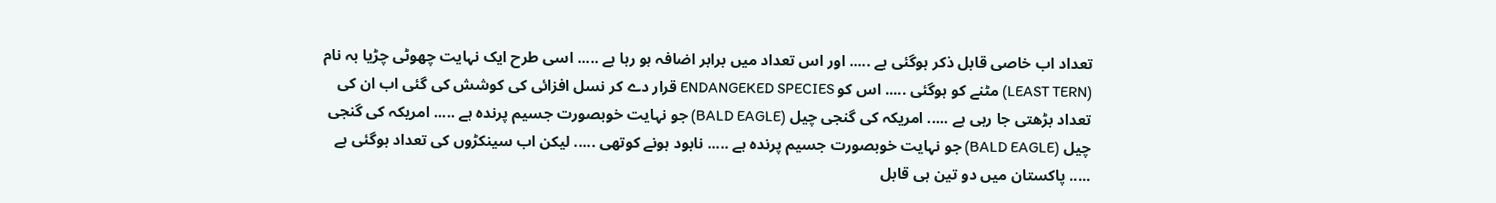تعداد اب خاصی قابل ذکر ہوگئی ہے ..... اور اس تعداد میں برابر اضافہ ہو رہا ہے ..... اسی طرح ایک نہایت چھوٹی چڑیا بہ نام (LEAST TERN) مٹنے کو ہوگئی ..... اس کو ENDANGEKED SPECIES قرار دے کر نسل افزائی کی کوشش کی گئی اب ان کی تعداد بڑھتی جا رہی ہے ..... امریکہ کی گنجی چیل (BALD EAGLE) جو نہایت خوبصورت جسیم پرندہ ہے ..... امریکہ کی گنجی چیل (BALD EAGLE) جو نہایت خوبصورت جسیم پرندہ ہے ..... نابود ہونے کوتھی ..... لیکن اب سینکڑوں کی تعداد ہوگئی ہے ..... پاکستان میں دو تین ہی قابل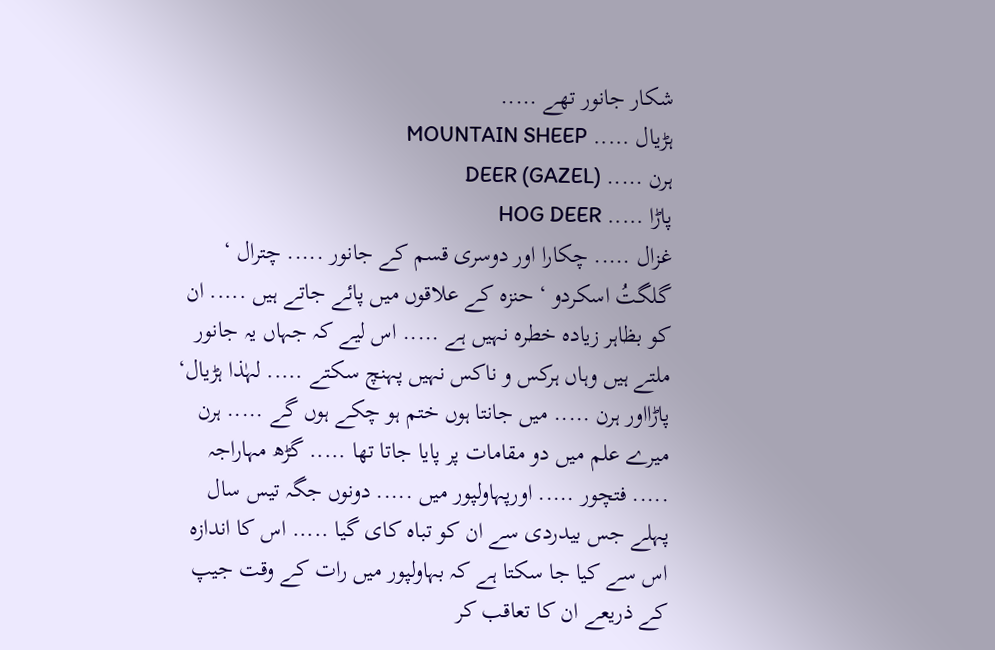شکار جانور تھے .....
ہڑیال ..... MOUNTAIN SHEEP
ہرن ..... DEER (GAZEL)
پاڑا ..... HOG DEER
غزال ..... چکارا اور دوسری قسم کے جانور ..... چترال ‘ گلگتُ اسکردو ‘ حنزہ کے علاقوں میں پائے جاتے ہیں ..... ان کو بظاہر زیادہ خطرہ نہیں ہے ..... اس لیے کہ جہاں یہ جانور ملتے ہیں وہاں ہرکس و ناکس نہیں پہنچ سکتے ..... لہٰذا ہڑیال‘ پاڑااور ہرن ..... میں جانتا ہوں ختم ہو چکے ہوں گے ..... ہرن میرے علم میں دو مقامات پر پایا جاتا تھا ..... گڑھ مہاراجہ ..... فتچور ..... اورپہاولپور میں ..... دونوں جگہ تیس سال پہلے جس بیدردی سے ان کو تباہ کای گیا ..... اس کا اندازہ اس سے کیا جا سکتا ہے کہ بہاولپور میں رات کے وقت جیپ کے ذریعے ان کا تعاقب کر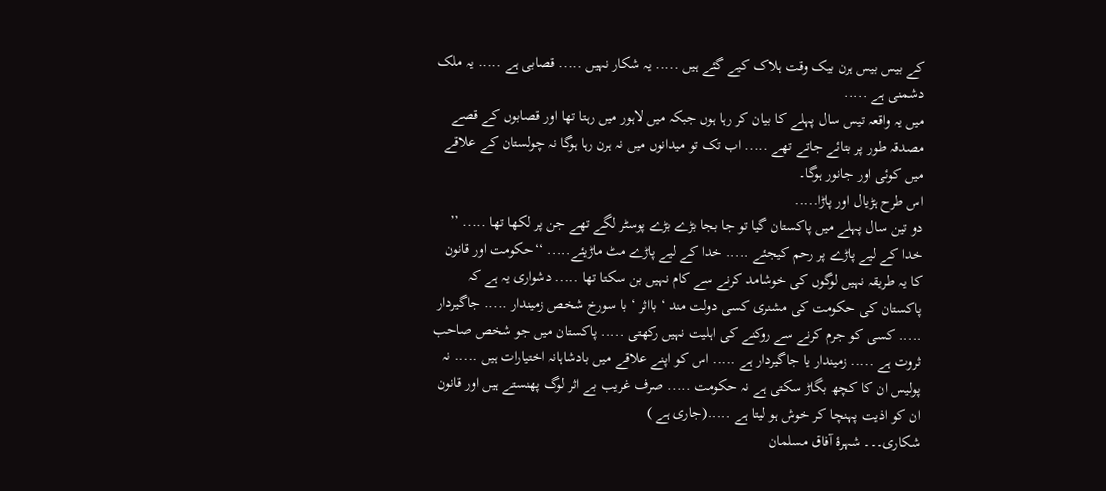کے بیس بیس ہرن بیک وقت ہلاک کیے گئے ہیں ..... یہ شکار نہیں ..... قصابی ہے ..... یہ ملک دشمنی ہے .....
میں یہ واقعہ تیس سال پہلے کا بیان کر رہا ہوں جبکہ میں لاہور میں رہتا تھا اور قصابوں کے قصے مصدقہ طور پر بتائے جاتے تھے ..... اب تک تو میدانوں میں نہ ہرن رہا ہوگا نہ چولستان کے علاقے میں کوئی اور جانور ہوگا۔
اس طرح ہڑیال اور پاڑا.....
دو تین سال پہلے میں پاکستان گیا تو جا بجا بڑے بڑے پوسٹر لگے تھے جن پر لکھا تھا ..... ’’ خدا کے لیے پاڑے پر رحم کیجئے ..... خدا کے لیے پاڑے مٹ ماڑیئے..... ‘‘حکومت اور قانون کا یہ طریقہ نہیں لوگوں کی خوشامد کرنے سے کام نہیں بن سکتا تھا ..... دشواری یہ ہے کہ پاکستان کی حکومت کی مشنری کسی دولت مند ‘ بااثر ‘ با سورخ شخص زمیندار ..... جاگیردار ..... کسی کو جرم کرنے سے روکنے کی اہلیت نہیں رکھتی ..... پاکستان میں جو شخص صاحب ثروت ہے ..... زمیندار یا جاگیردار ہے ..... اس کو اپنے علاقے میں بادشاہانہ اختیارات ہیں ..... نہ پولیس ان کا کچھ بگاڑ سکتی ہے نہ حکومت ..... صرف غریب بے اثر لوگ پھنستے ہیں اور قانون ان کو اذیت پہنچا کر خوش ہو لیتا ہے .....(جاری ہے )
شکاری۔۔۔ شہرۂ آفاق مسلمان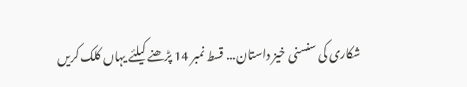شکاری کی سنسنی خیز داستان... قسط نمبر 14 پڑھنے کیلئے یہاں کلک کریں